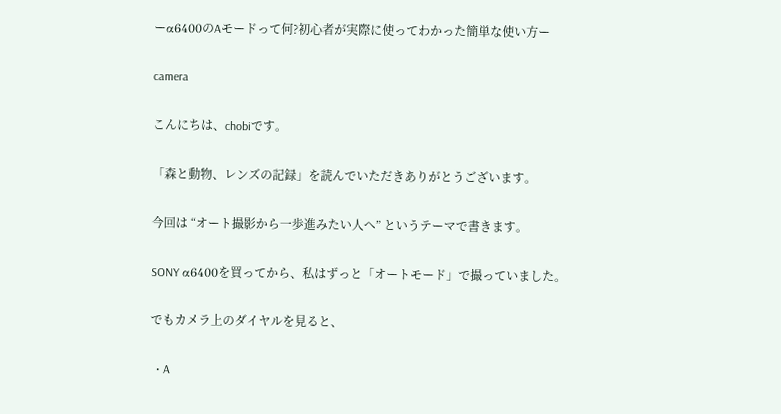ーα6400のAモードって何?初心者が実際に使ってわかった簡単な使い方ー

camera

こんにちは、chobiです。

「森と動物、レンズの記録」を読んでいただきありがとうございます。

今回は “オート撮影から一歩進みたい人へ” というテーマで書きます。

SONY α6400を買ってから、私はずっと「オートモード」で撮っていました。

でもカメラ上のダイヤルを見ると、

  • A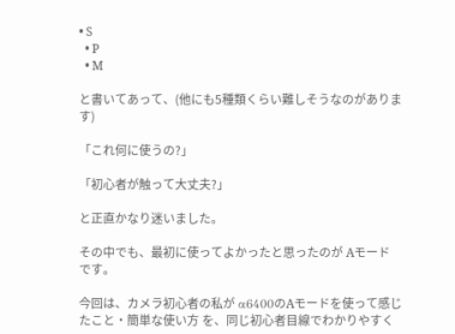• S
  • P
  • M

と書いてあって、(他にも5種類くらい難しそうなのがあります)

「これ何に使うの?」

「初心者が触って大丈夫?」

と正直かなり迷いました。

その中でも、最初に使ってよかったと思ったのが Aモード です。

今回は、カメラ初心者の私が α6400のAモードを使って感じたこと・簡単な使い方 を、同じ初心者目線でわかりやすく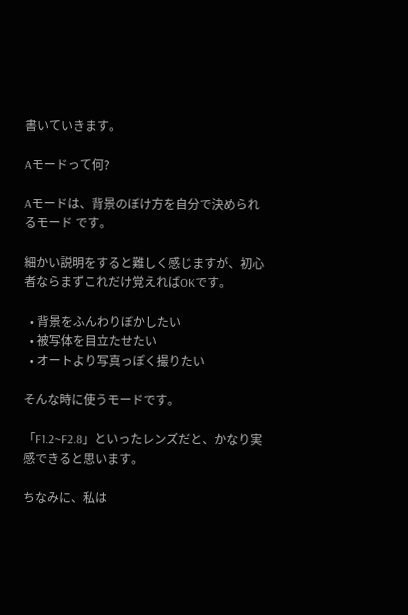書いていきます。

Aモードって何?

Aモードは、背景のぼけ方を自分で決められるモード です。

細かい説明をすると難しく感じますが、初心者ならまずこれだけ覚えればOKです。

  • 背景をふんわりぼかしたい
  • 被写体を目立たせたい
  • オートより写真っぽく撮りたい

そんな時に使うモードです。

「F1.2~F2.8」といったレンズだと、かなり実感できると思います。

ちなみに、私は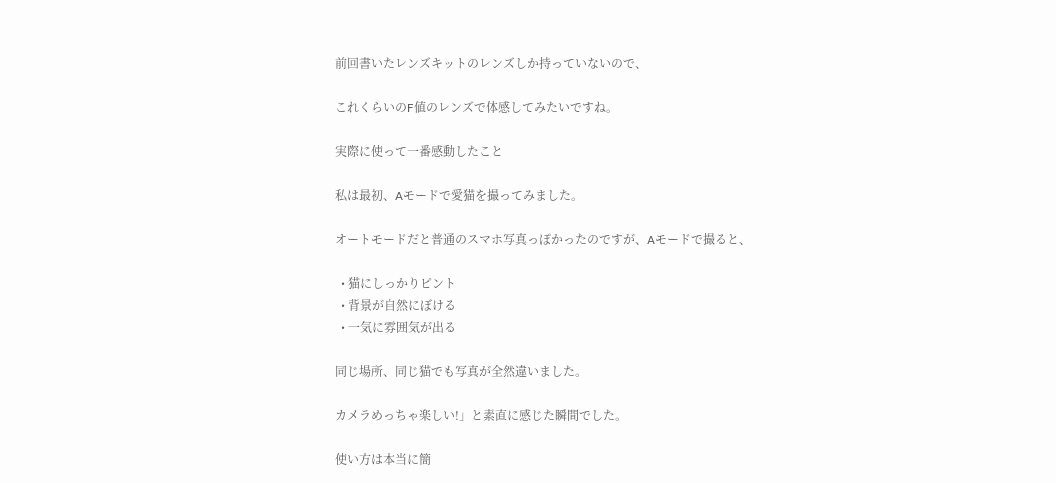前回書いたレンズキットのレンズしか持っていないので、

これくらいのF値のレンズで体感してみたいですね。

実際に使って一番感動したこと

私は最初、Aモードで愛猫を撮ってみました。

オートモードだと普通のスマホ写真っぽかったのですが、Aモードで撮ると、

  • 猫にしっかりピント
  • 背景が自然にぼける
  • 一気に雰囲気が出る

同じ場所、同じ猫でも写真が全然違いました。

カメラめっちゃ楽しい!」と素直に感じた瞬間でした。

使い方は本当に簡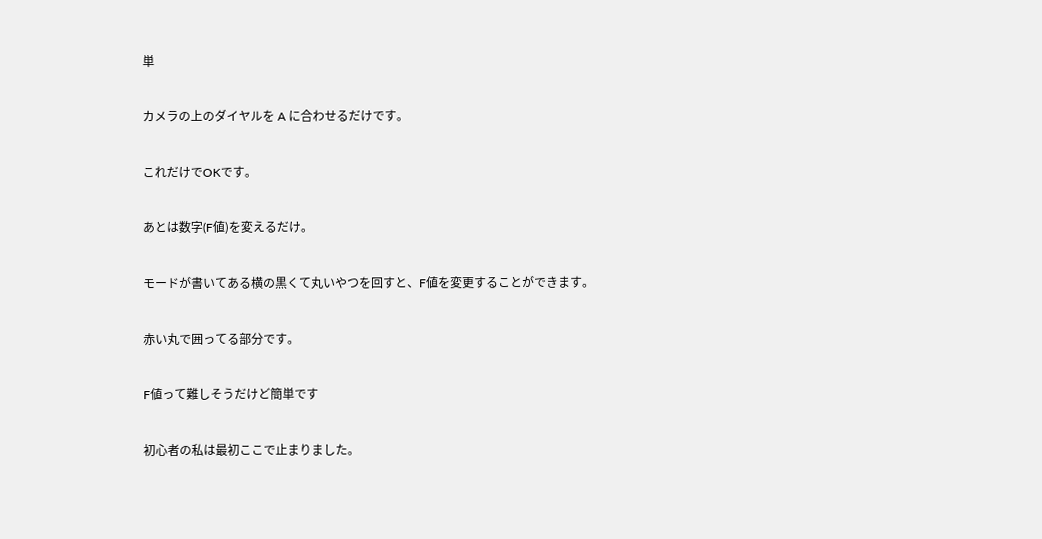単

カメラの上のダイヤルを A に合わせるだけです。

これだけでOKです。

あとは数字(F値)を変えるだけ。

モードが書いてある横の黒くて丸いやつを回すと、F値を変更することができます。

赤い丸で囲ってる部分です。

F値って難しそうだけど簡単です

初心者の私は最初ここで止まりました。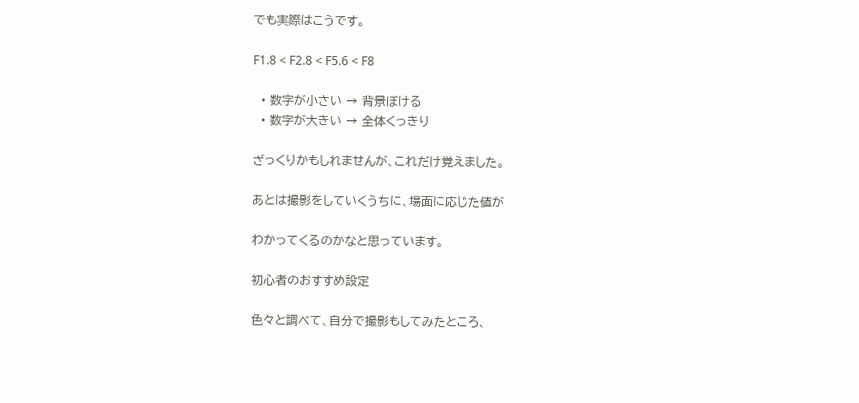でも実際はこうです。

F1.8 < F2.8 < F5.6 < F8

  • 数字が小さい → 背景ぼける
  • 数字が大きい → 全体くっきり

ざっくりかもしれませんが、これだけ覚えました。

あとは撮影をしていくうちに、場面に応じた値が

わかってくるのかなと思っています。

初心者のおすすめ設定

色々と調べて、自分で撮影もしてみたところ、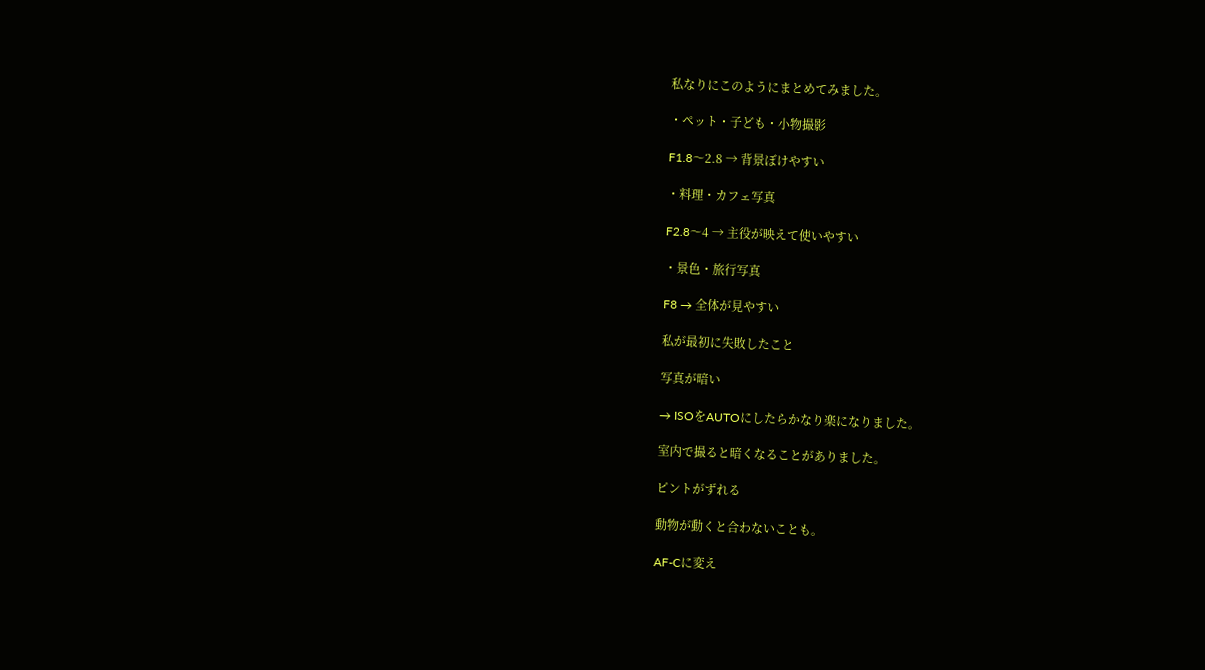私なりにこのようにまとめてみました。

・ペット・子ども・小物撮影

F1.8〜2.8 → 背景ぼけやすい

・料理・カフェ写真

F2.8〜4 → 主役が映えて使いやすい

・景色・旅行写真

F8 → 全体が見やすい

私が最初に失敗したこと

写真が暗い

→ ISOをAUTOにしたらかなり楽になりました。

室内で撮ると暗くなることがありました。

ピントがずれる

動物が動くと合わないことも。

AF-Cに変え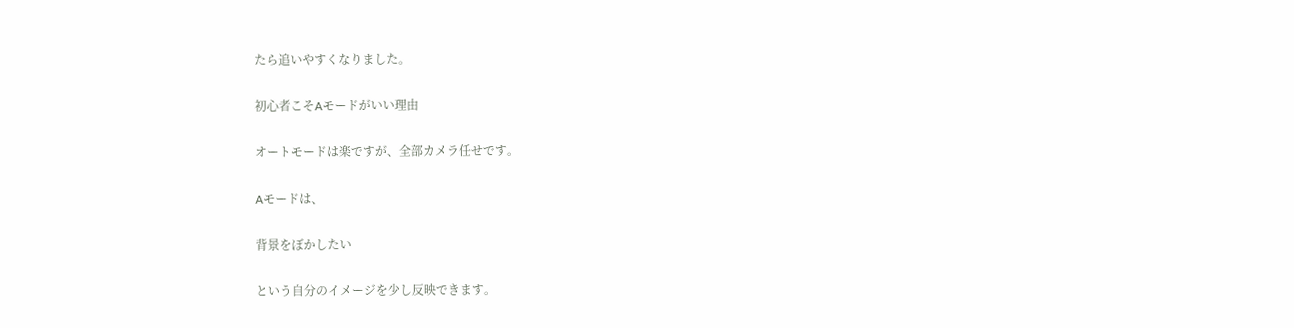たら追いやすくなりました。

初心者こそAモードがいい理由

オートモードは楽ですが、全部カメラ任せです。

Aモードは、

背景をぼかしたい

という自分のイメージを少し反映できます。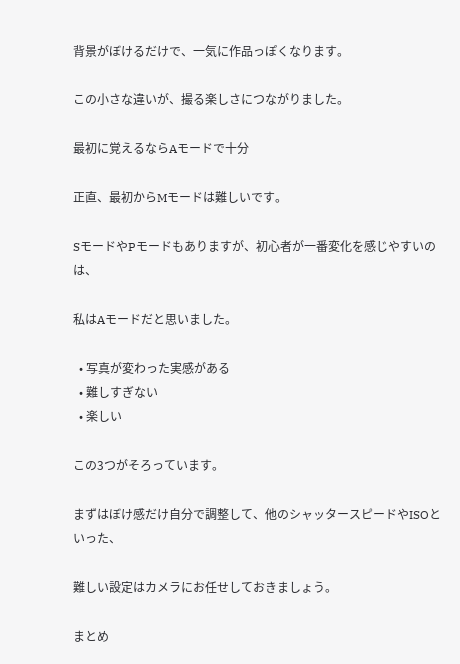背景がぼけるだけで、一気に作品っぽくなります。

この小さな違いが、撮る楽しさにつながりました。

最初に覚えるならAモードで十分

正直、最初からMモードは難しいです。

SモードやPモードもありますが、初心者が一番変化を感じやすいのは、

私はAモードだと思いました。

  • 写真が変わった実感がある
  • 難しすぎない
  • 楽しい

この3つがそろっています。

まずはぼけ感だけ自分で調整して、他のシャッタースピードやISOといった、

難しい設定はカメラにお任せしておきましょう。

まとめ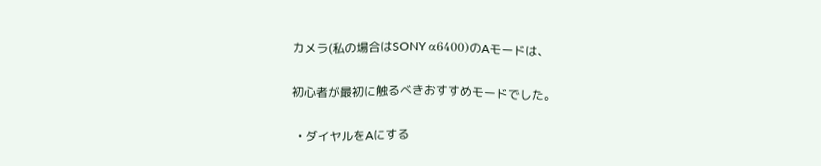カメラ(私の場合はSONY α6400)のAモードは、

初心者が最初に触るべきおすすめモードでした。

  • ダイヤルをAにする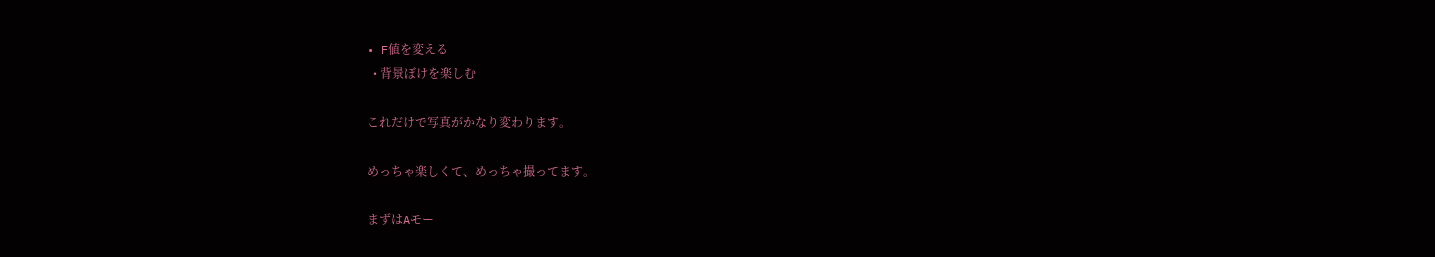• F値を変える
  • 背景ぼけを楽しむ

これだけで写真がかなり変わります。

めっちゃ楽しくて、めっちゃ撮ってます。

まずはAモー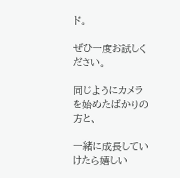ド。

ぜひ一度お試しください。

同じようにカメラを始めたばかりの方と、

一緒に成長していけたら嬉しい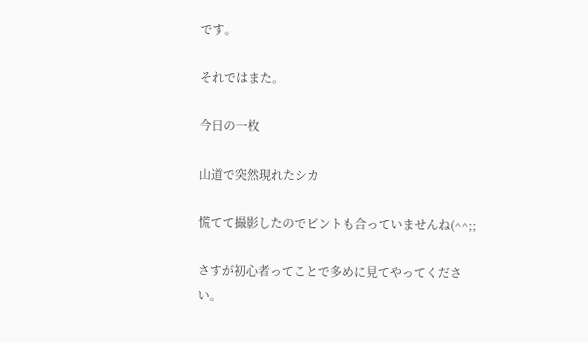です。

それではまた。

今日の一枚

山道で突然現れたシカ

慌てて撮影したのでピントも合っていませんね(^^;;

さすが初心者ってことで多めに見てやってください。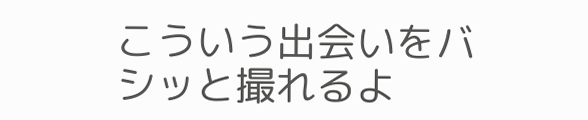こういう出会いをバシッと撮れるよ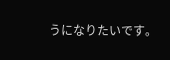うになりたいです。